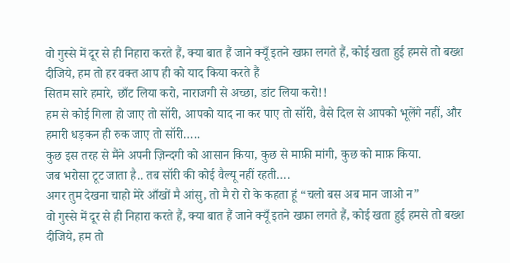वो गुस्से में दूर से ही निहारा करते हैं, क्या बात हैं जाने क्यूँ इतने खफ़ा लगते हैं, कोई खता हुई हमसे तो बख्श दीजिये, हम तो हर वक्त आप ही को याद किया करते हैं
सितम सारे हमारे, छाँट लिया करो, नाराजगी से अच्छा, डांट लिया करो!!
हम से कोई गिला हो जाए तो सॉरी, आपको याद ना कर पाए तो सॉरी, वैसे दिल से आपको भूलेंगे नहीं, और हमारी धड़कन ही रुक जाए तो सॉरी…..
कुछ इस तरह से मैंने अपनी ज़िन्दगी को आसान किया, कुछ से माफ़ी मांगी, कुछ को माफ़ किया.
जब भरोसा टूट जाता है.. तब सॉरी की कोई वैल्यू नहीं रहती….
अगर तुम देखना चाहो मेरे आँखों मै आंसु, तो मै रो रो के कहता हूं “चलो बस अब मान जाओ न”
वो गुस्से में दूर से ही निहारा करते हैं, क्या बात हैं जाने क्यूँ इतने खफ़ा लगते हैं, कोई खता हुई हमसे तो बख्श दीजिये, हम तो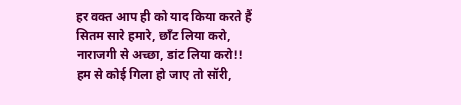हर वक्त आप ही को याद किया करते हैं
सितम सारे हमारे, छाँट लिया करो, नाराजगी से अच्छा, डांट लिया करो!!
हम से कोई गिला हो जाए तो सॉरी,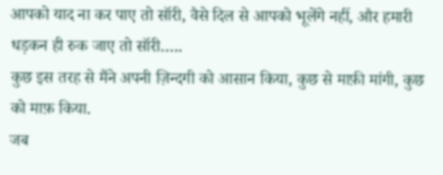आपको याद ना कर पाए तो सॉरी, वैसे दिल से आपको भूलेंगे नहीं, और हमारी धड़कन ही रुक जाए तो सॉरी…..
कुछ इस तरह से मैंने अपनी ज़िन्दगी को आसान किया, कुछ से माफ़ी मांगी, कुछ को माफ़ किया.
जब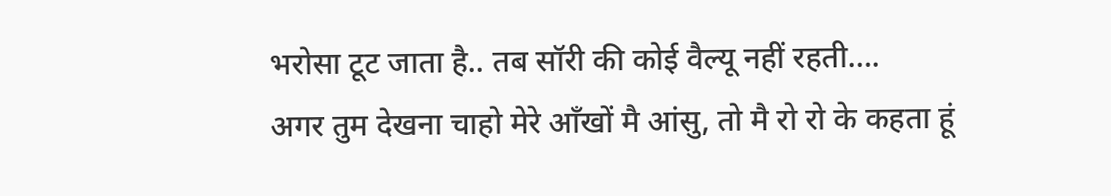भरोसा टूट जाता है.. तब सॉरी की कोई वैल्यू नहीं रहती….
अगर तुम देखना चाहो मेरे आँखों मै आंसु, तो मै रो रो के कहता हूं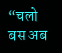“चलो बस अब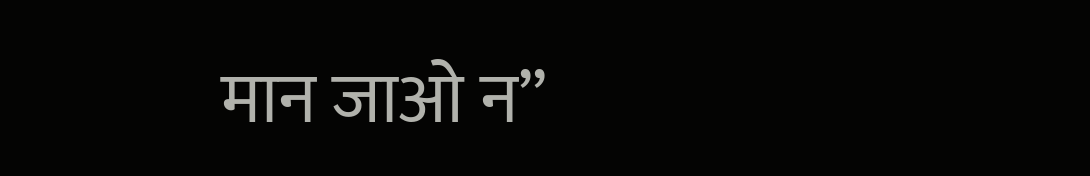मान जाओ न”